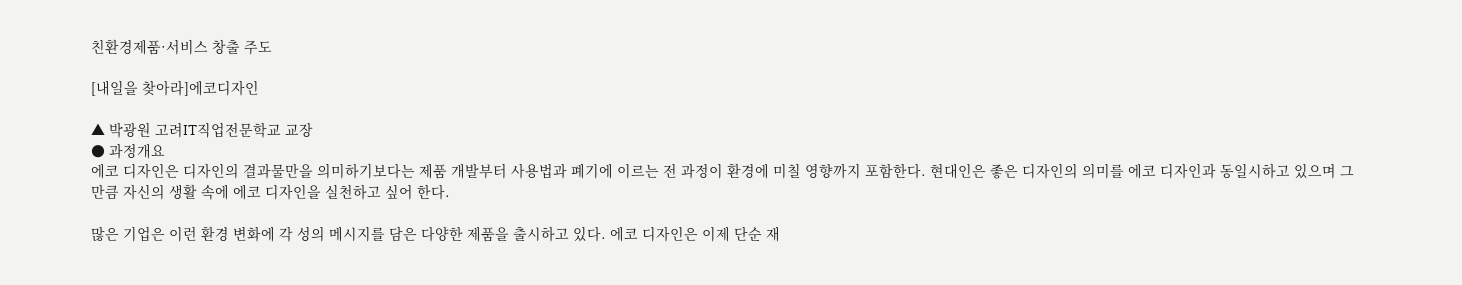친환경제품·서비스 창출 주도

[내일을 찾아라]에코디자인

▲ 박광원 고려IT직업전문학교 교장
● 과정개요
에코 디자인은 디자인의 결과물만을 의미하기보다는 제품 개발부터 사용법과 폐기에 이르는 전 과정이 환경에 미칠 영향까지 포함한다. 현대인은 좋은 디자인의 의미를 에코 디자인과 동일시하고 있으며 그만큼 자신의 생활 속에 에코 디자인을 실천하고 싶어 한다.

많은 기업은 이런 환경 변화에 각 성의 메시지를 담은 다양한 제품을 출시하고 있다. 에코 디자인은 이제 단순 재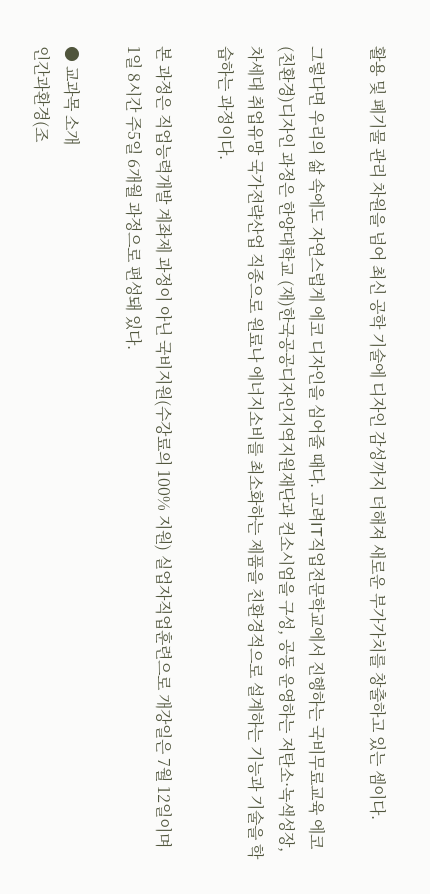활용 및 폐기물 관리 차원을 넘어 최신 공학 기술에 디자인 감성까지 더해져 새로운 부가가치를 창출하고 있는 셈이다.

그렇다면 우리의 삶 속에도 자연스럽게 에코 디자인을 심어줄 때다. 고려IT직업전문학교에서 진행하는 국비무료교육 에코(친환경)디자인 과정은 한양대학교 (재)한국공공디자인지역지원재단과 컨소시엄을 구성, 공동 운영하는 저탄소·녹색성장, 차세대 취업유망 국가전략산업 직종으로 원료나 에너지소비를 최소화하는 제품을 친환경적으로 설계하는 기능과 기술을 학습하는 과정이다.

본 과정은 직업능력개발 계좌제 과정이 아닌 국비지원(수강료의 100% 지원) 실업자직업훈련으로 개강일은 7월 12일이며 1일 8시간 주5일 6개월 과정으로 편성돼 있다.

● 교과목 소개
인간과환경(조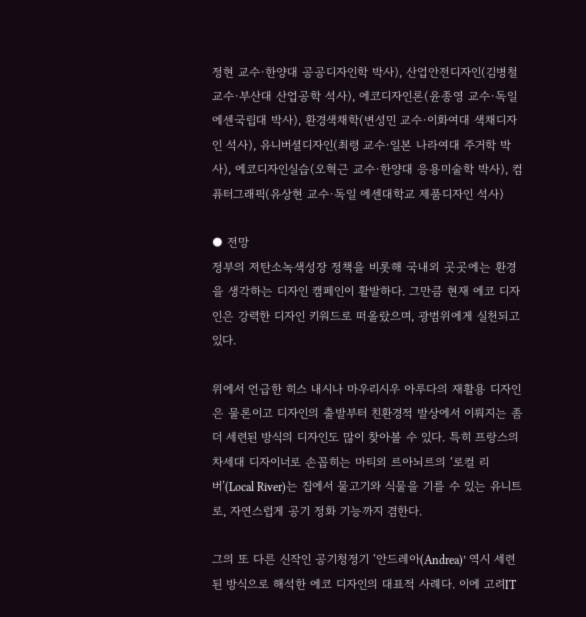정현 교수·한양대 공공디자인학 박사), 산업안전디자인(김병철 교수·부산대 산업공학 석사), 에코디자인론(윤종영 교수·독일 에센국립대 박사), 환경색채학(변성민 교수·이화여대 색채디자인 석사), 유니버셜디자인(최령 교수·일본 나라여대 주거학 박사), 에코디자인실습(오혁근 교수·한양대 응용미술학 박사), 컴퓨터그래픽(유상현 교수·독일 에센대학교 제품디자인 석사)

● 전망
정부의 저탄소녹색성장 정책을 비롯해 국내외 곳곳에는 환경을 생각하는 디자인 캠페인이 활발하다. 그만큼 현재 에코 디자인은 강력한 디자인 키워드로 떠올랐으며, 광범위에게 실천되고 있다.

위에서 언급한 히스 내시나 마우리시우 아루다의 재활용 디자인은 물론이고 디자인의 출발부터 친환경적 발상에서 이뤄지는 좀 더 세련된 방식의 디자인도 많이 찾아볼 수 있다. 특히 프랑스의 차세대 디자이너로 손꼽히는 마티외 르아뇌르의 ‘로컬 리버’(Local River)는 집에서 물고기와 식물을 기를 수 있는 유니트로, 자연스럽게 공기 정화 기능까지 겸한다.

그의 또 다른 신작인 공기청정기 ‘안드레아(Andrea)’ 역시 세련된 방식으로 해석한 에코 디자인의 대표적 사례다. 이에 고려IT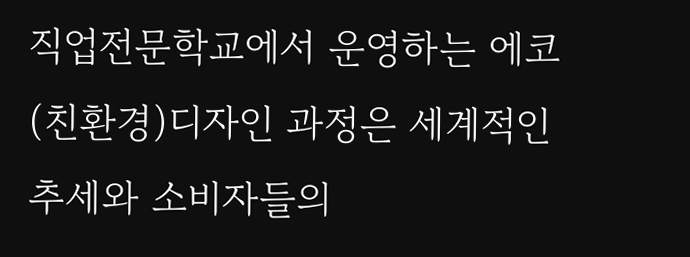직업전문학교에서 운영하는 에코(친환경)디자인 과정은 세계적인 추세와 소비자들의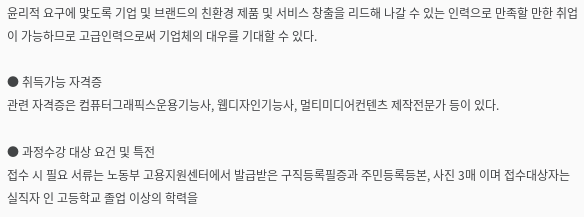윤리적 요구에 맟도록 기업 및 브랜드의 친환경 제품 및 서비스 창출을 리드해 나갈 수 있는 인력으로 만족할 만한 취업이 가능하므로 고급인력으로써 기업체의 대우를 기대할 수 있다.

● 취득가능 자격증
관련 자격증은 컴퓨터그래픽스운용기능사, 웹디자인기능사, 멀티미디어컨텐츠 제작전문가 등이 있다.

● 과정수강 대상 요건 및 특전
접수 시 필요 서류는 노동부 고용지원센터에서 발급받은 구직등록필증과 주민등록등본, 사진 3매 이며 접수대상자는 실직자 인 고등학교 졸업 이상의 학력을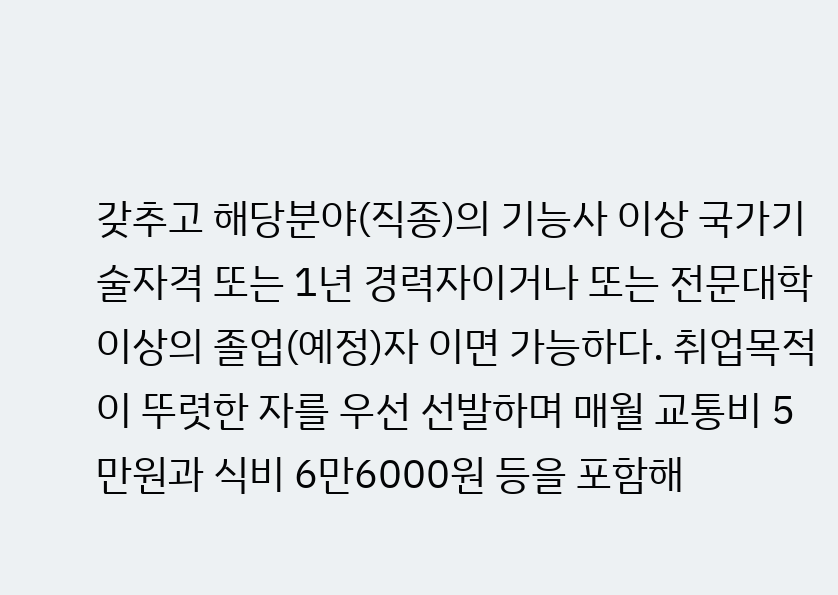갖추고 해당분야(직종)의 기능사 이상 국가기술자격 또는 1년 경력자이거나 또는 전문대학이상의 졸업(예정)자 이면 가능하다. 취업목적이 뚜렷한 자를 우선 선발하며 매월 교통비 5만원과 식비 6만6000원 등을 포함해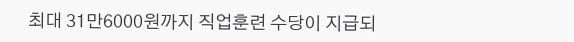최대 31만6000원까지 직업훈련 수당이 지급되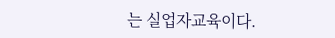는 실업자교육이다.